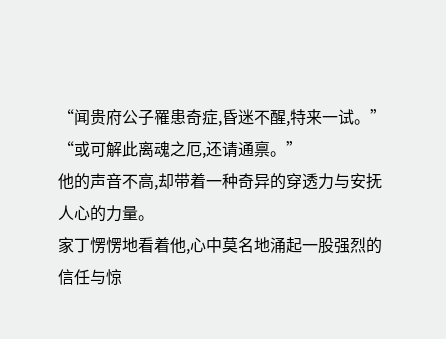“闻贵府公子罹患奇症,昏迷不醒,特来一试。”
“或可解此离魂之厄,还请通禀。”
他的声音不高,却带着一种奇异的穿透力与安抚人心的力量。
家丁愣愣地看着他,心中莫名地涌起一股强烈的信任与惊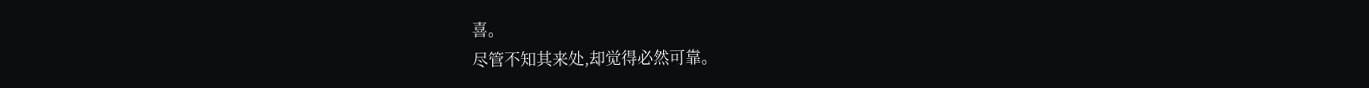喜。
尽管不知其来处,却觉得必然可靠。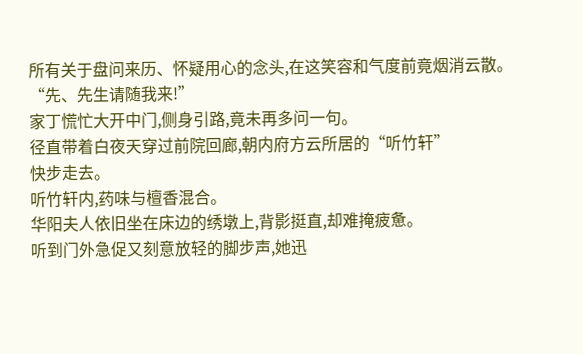所有关于盘问来历、怀疑用心的念头,在这笑容和气度前竟烟消云散。
“先、先生请随我来!”
家丁慌忙大开中门,侧身引路,竟未再多问一句。
径直带着白夜天穿过前院回廊,朝内府方云所居的“听竹轩”
快步走去。
听竹轩内,药味与檀香混合。
华阳夫人依旧坐在床边的绣墩上,背影挺直,却难掩疲惫。
听到门外急促又刻意放轻的脚步声,她迅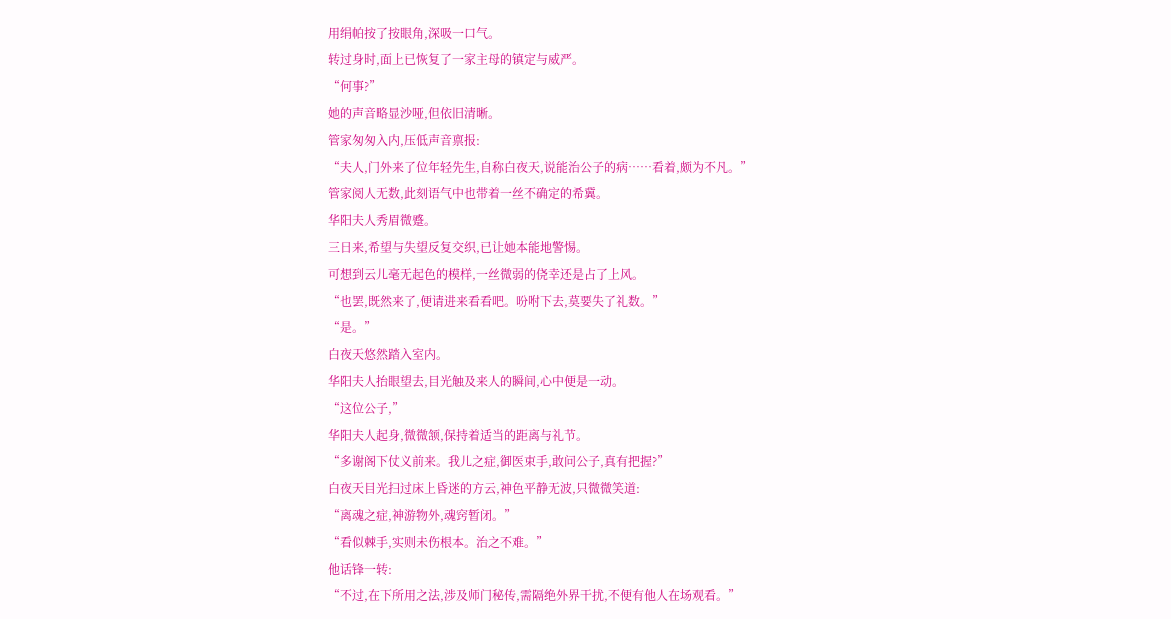用绢帕按了按眼角,深吸一口气。
转过身时,面上已恢复了一家主母的镇定与威严。
“何事?”
她的声音略显沙哑,但依旧清晰。
管家匆匆入内,压低声音禀报:
“夫人,门外来了位年轻先生,自称白夜天,说能治公子的病……看着,颇为不凡。”
管家阅人无数,此刻语气中也带着一丝不确定的希冀。
华阳夫人秀眉微蹙。
三日来,希望与失望反复交织,已让她本能地警惕。
可想到云儿毫无起色的模样,一丝微弱的侥幸还是占了上风。
“也罢,既然来了,便请进来看看吧。吩咐下去,莫要失了礼数。”
“是。”
白夜天悠然踏入室内。
华阳夫人抬眼望去,目光触及来人的瞬间,心中便是一动。
“这位公子,”
华阳夫人起身,微微颔,保持着适当的距离与礼节。
“多谢阁下仗义前来。我儿之症,御医束手,敢问公子,真有把握?”
白夜天目光扫过床上昏迷的方云,神色平静无波,只微微笑道:
“离魂之症,神游物外,魂窍暂闭。”
“看似棘手,实则未伤根本。治之不难。”
他话锋一转:
“不过,在下所用之法,涉及师门秘传,需隔绝外界干扰,不便有他人在场观看。”